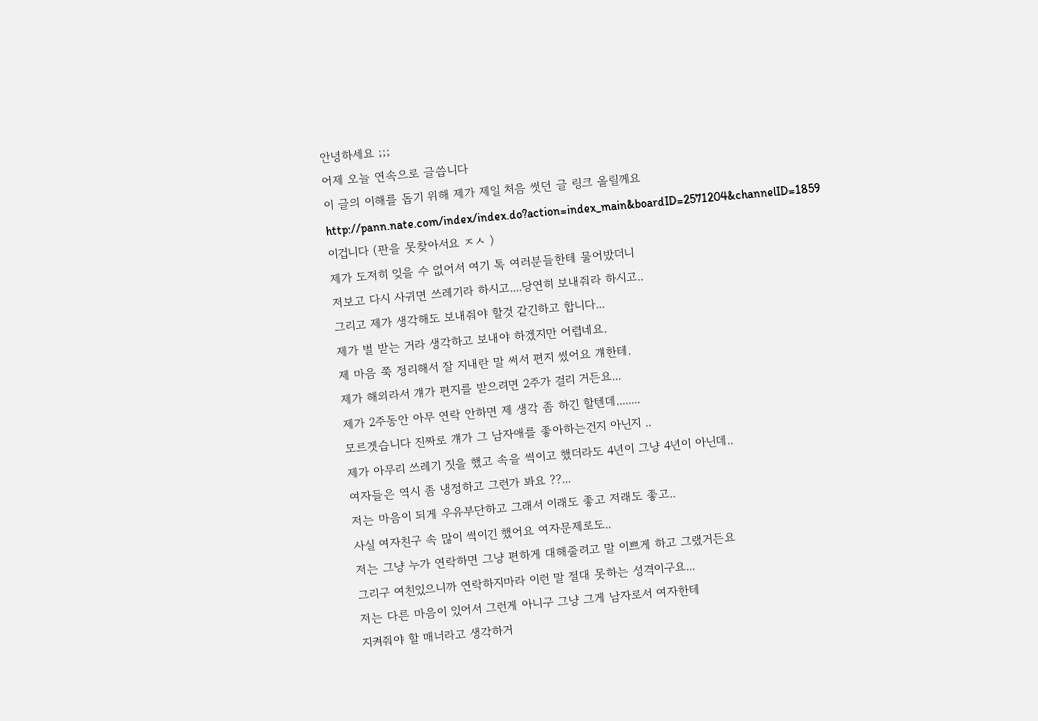안녕하세요 ;;;
어제 오늘 연속으로 글씁니다
이 글의 이해를 돕기 위해 제가 제일 처음 썻던 글 링크 올릴께요
http://pann.nate.com/index/index.do?action=index_main&boardID=2571204&channelID=1859 이겁니다 (판을 못찾아서요 ㅈㅅ )
제가 도저히 잊을 수 없어서 여기 톡 여러분들한테 물어밨더니
저보고 다시 사귀면 쓰레기라 하시고....당연히 보내줘라 하시고..
그리고 제가 생각해도 보내줘야 할것 같긴하고 합니다...
제가 벌 받는 거라 생각하고 보내야 하겠지만 어렵네요.
제 마음 쭉 정리해서 잘 지내란 말 써서 편지 썼어요 걔한테.
제가 해외라서 걔가 편지를 받으려면 2주가 걸리 거든요...
제가 2주동안 아무 연락 안하면 제 생각 좀 하긴 할텐데........
모르겟습니다 진짜로 걔가 그 남자애를 좋아하는건지 아닌지 ..
제가 아무리 쓰레기 짓을 했고 속을 썩이고 했더라도 4년이 그냥 4년이 아닌데..
여자들은 역시 좀 냉정하고 그런가 봐요 ??...
저는 마음이 되게 우유부단하고 그래서 이래도 좋고 저래도 좋고..
사실 여자친구 속 많이 썩이긴 했어요 여자문제로도..
저는 그냥 누가 연락하면 그냥 편하게 대해줄려고 말 이쁘게 하고 그랬거든요
그리구 여친있으니까 연락하지마라 이런 말 절대 못하는 성격이구요...
저는 다른 마음이 있어서 그런게 아니구 그냥 그게 남자로서 여자한테
지켜줘야 할 매너라고 생각하거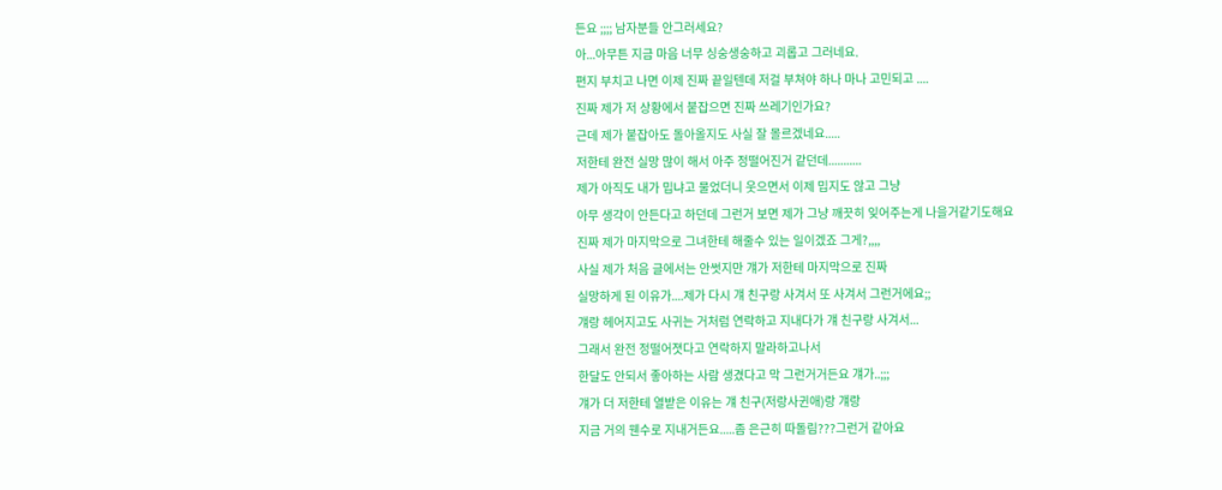든요 ;;;; 남자분들 안그러세요?
아...아무튼 지금 마음 너무 싱숭생숭하고 괴롭고 그러네요.
편지 부치고 나면 이제 진짜 끝일텐데 저걸 부쳐야 하나 마나 고민되고 ....
진짜 제가 저 상황에서 붙잡으면 진짜 쓰레기인가요?
근데 제가 붙잡아도 돌아올지도 사실 잘 몰르겠네요.....
저한테 완전 실망 많이 해서 아주 정떨어진거 같던데...........
제가 아직도 내가 밉냐고 물었더니 웃으면서 이제 밉지도 않고 그냥
아무 생각이 안든다고 하던데 그런거 보면 제가 그냥 깨끗히 잊어주는게 나을거같기도해요
진짜 제가 마지막으로 그녀한테 해줄수 있는 일이겠죠 그게?,,,,
사실 제가 처음 글에서는 안썻지만 걔가 저한테 마지막으로 진짜
실망하게 된 이유가....제가 다시 걔 친구랑 사겨서 또 사겨서 그런거에요;;
걔랑 헤어지고도 사귀는 거처럼 연락하고 지내다가 걔 친구랑 사겨서...
그래서 완전 정떨어졋다고 연락하지 말라하고나서
한달도 안되서 좋아하는 사람 생겼다고 막 그런거거든요 걔가..;;;
걔가 더 저한테 열받은 이유는 걔 친구(저랑사귄애)랑 걔랑
지금 거의 웬수로 지내거든요.....좀 은근히 따돌림???그런거 같아요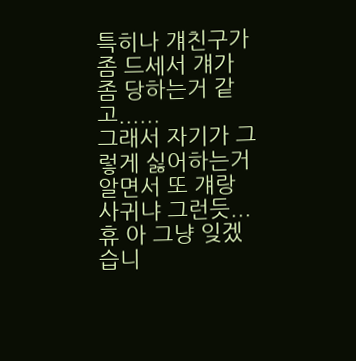특히나 걔친구가 좀 드세서 걔가 좀 당하는거 같고......
그래서 자기가 그렇게 싫어하는거 알면서 또 걔랑 사귀냐 그런듯...
휴 아 그냥 잊겠습니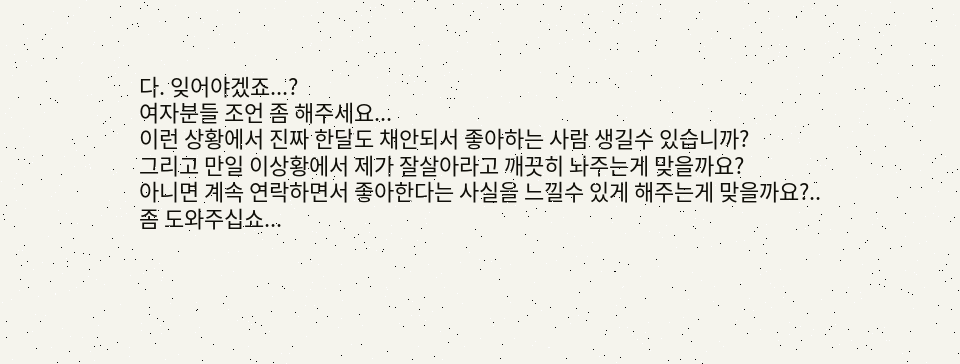다. 잊어야겠죠...?
여자분들 조언 좀 해주세요...
이런 상황에서 진짜 한달도 채안되서 좋아하는 사람 생길수 있습니까?
그리고 만일 이상황에서 제가 잘살아라고 깨끗히 놔주는게 맞을까요?
아니면 계속 연락하면서 좋아한다는 사실을 느낄수 있게 해주는게 맞을까요?..
좀 도와주십쇼...